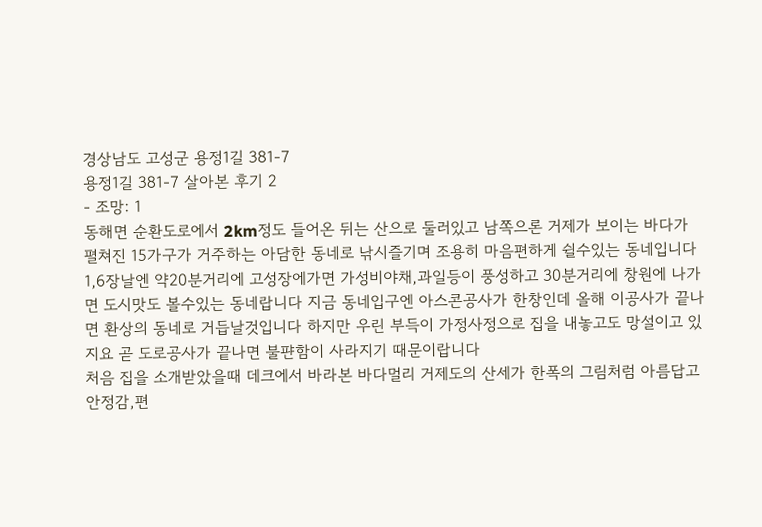경상남도 고성군 용정1길 381-7
용정1길 381-7 살아본 후기 2
- 조망: 1
동해면 순환도로에서 2km정도 들어온 뒤는 산으로 둘러있고 남쪽으론 거제가 보이는 바다가 펼쳐진 15가구가 거주하는 아담한 동네로 낚시즐기며 조용히 마음편하게 쉴수있는 동네입니다 1,6장날엔 약20분거리에 고성장에가면 가성비야채,과일등이 풍성하고 30분거리에 창원에 나가면 도시맛도 볼수있는 동네랍니다 지금 동네입구엔 아스콘공사가 한창인데 올해 이공사가 끝나면 환상의 동네로 거듭날것입니다 하지만 우린 부득이 가정사정으로 집을 내놓고도 망설이고 있지요 곧 도로공사가 끝나면 불퍈함이 사라지기 때문이랍니다
처음 집을 소개받았을때 데크에서 바라본 바다멀리 거제도의 산세가 한폭의 그림처럼 아름답고 안정감,편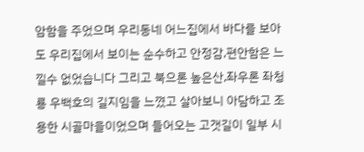암함을 주었으며 우리동네 어느집에서 바다를 보아도 우리집에서 보이는 순수하고 안정감,편안함은 느낄수 없었습니다 그리고 북으론 높은산,좌우론 좌청룡 우백호의 길지임을 느꼈고 살아보니 아담하고 조용한 시골마을이었으며 들어오는 고갯길이 일부 시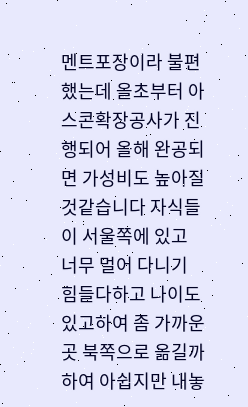멘트포장이라 불편했는데 올초부터 아스콘확장공사가 진행되어 올해 완공되면 가성비도 높아질것같습니다 자식들이 서울쪽에 있고 너무 멀어 다니기 힘들다하고 나이도있고하여 좀 가까운곳 북쪽으로 옮길까하여 아쉽지만 내놓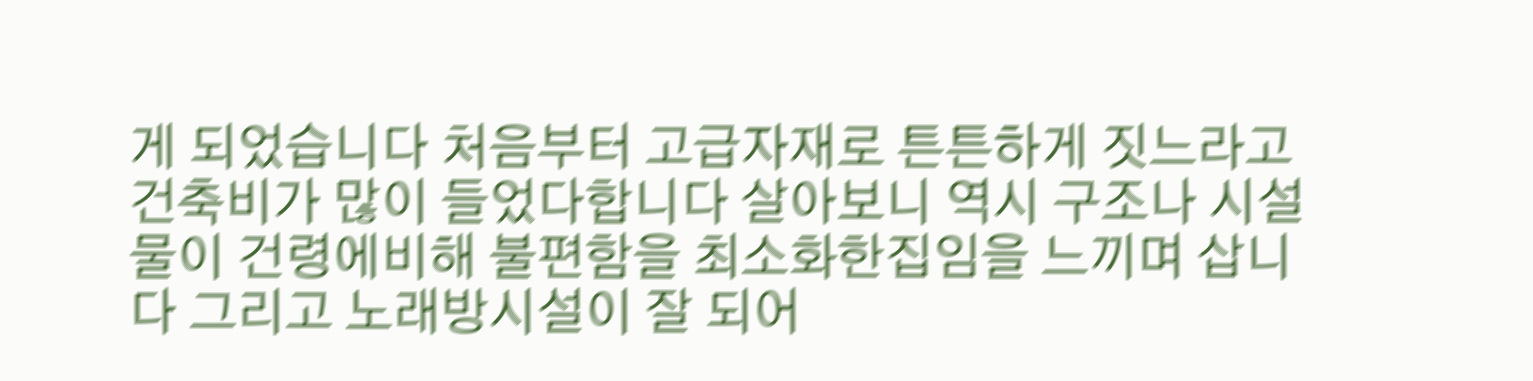게 되었습니다 처음부터 고급자재로 튼튼하게 짓느라고 건축비가 많이 들었다합니다 살아보니 역시 구조나 시설물이 건령에비해 불편함을 최소화한집임을 느끼며 삽니다 그리고 노래방시설이 잘 되어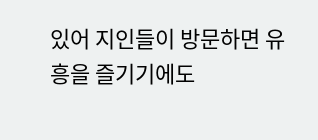있어 지인들이 방문하면 유흥을 즐기기에도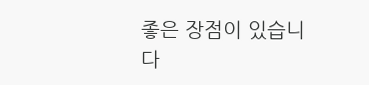좋은 장점이 있습니다